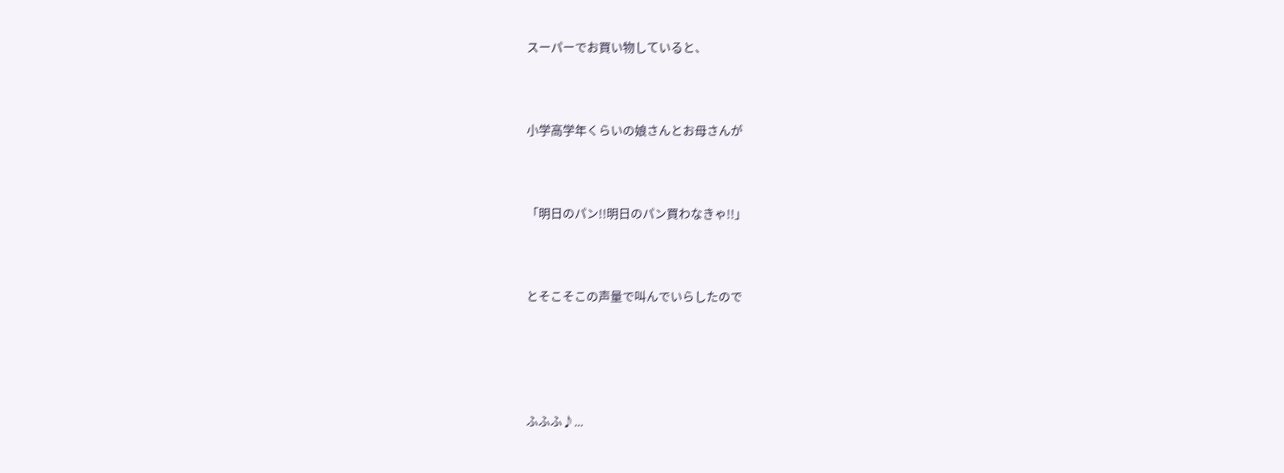スーパーでお買い物していると、



小学高学年くらいの娘さんとお母さんが



「明日のパン!!明日のパン買わなきゃ!!」



とそこそこの声量で叫んでいらしたので





ふふふ♪...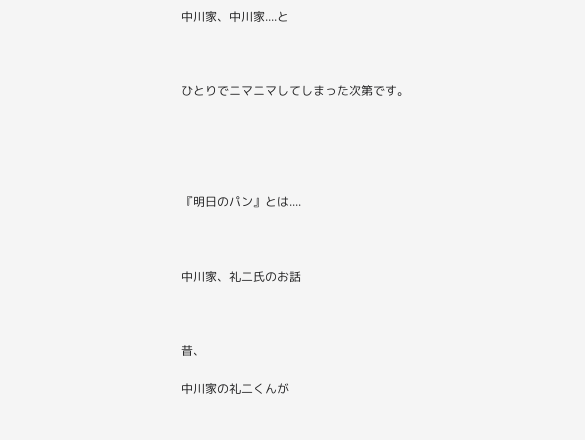中川家、中川家....と



ひとりでニマニマしてしまった次第です。





『明日のパン』とは....



中川家、礼二氏のお話



昔、

中川家の礼二くんが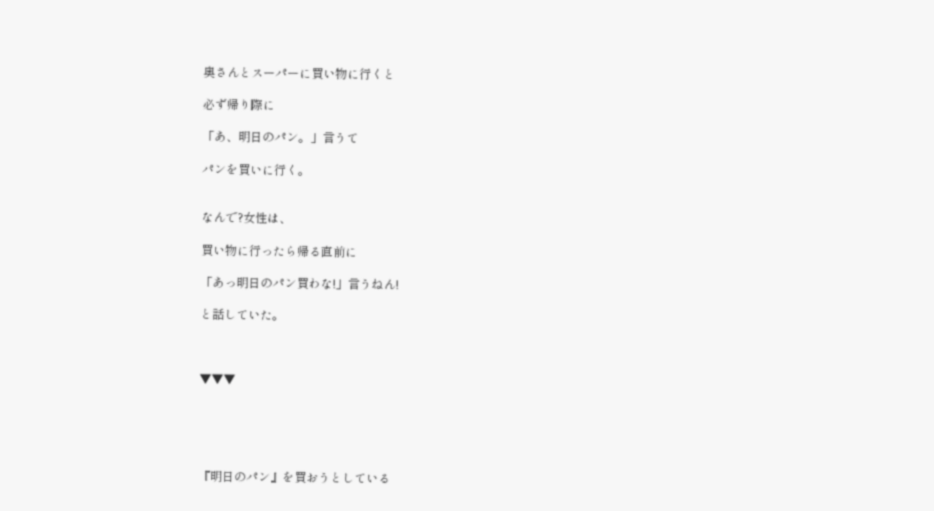奥さんとスーパーに買い物に行くと

必ず帰り際に

「あ、明日のパン。」言うて

パンを買いに行く。


なんで?女性は、

買い物に行ったら帰る直前に

「あっ明日のパン買わな!」言うねん!

と話していた。



▼▼▼





『明日のパン』を買おうとしている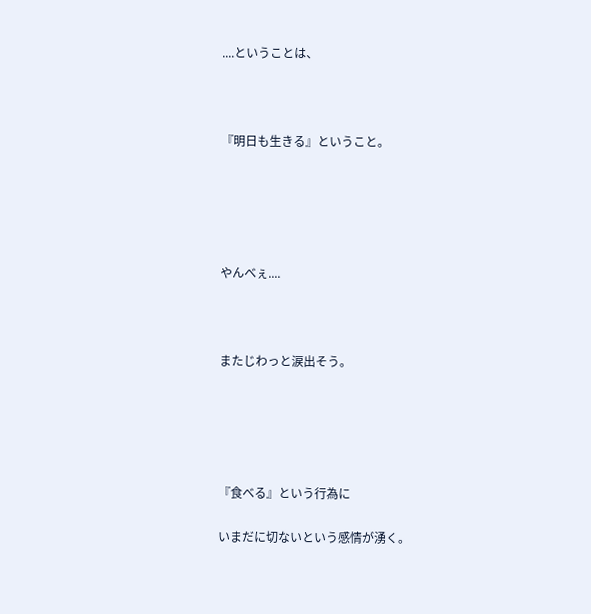....ということは、



『明日も生きる』ということ。





やんべぇ....



またじわっと涙出そう。





『食べる』という行為に

いまだに切ないという感情が湧く。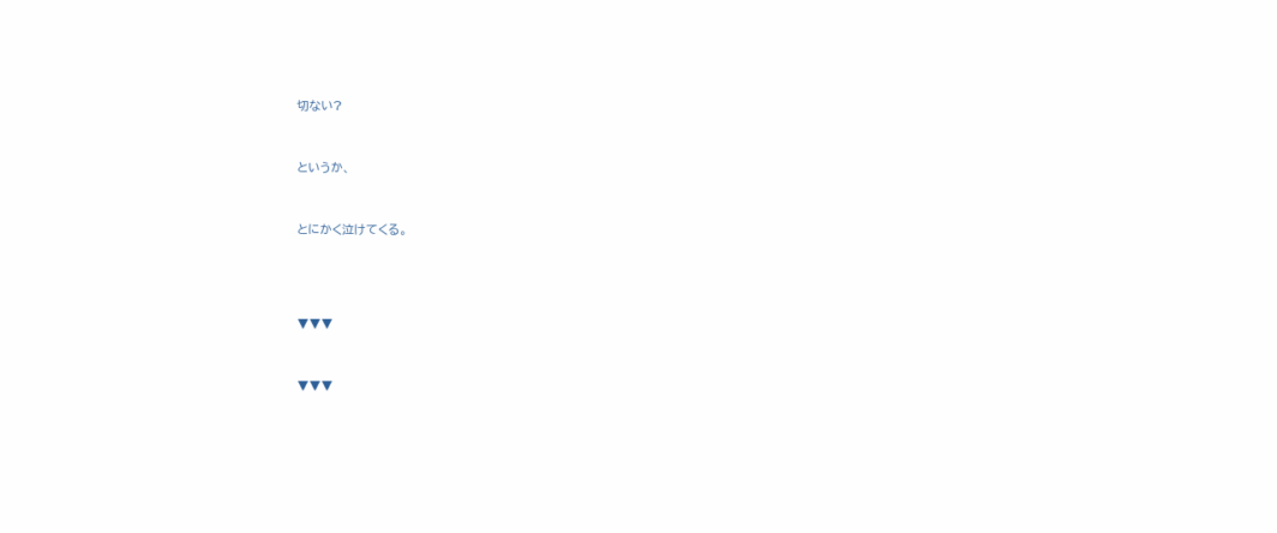切ない?



というか、



とにかく泣けてくる。





▼▼▼



▼▼▼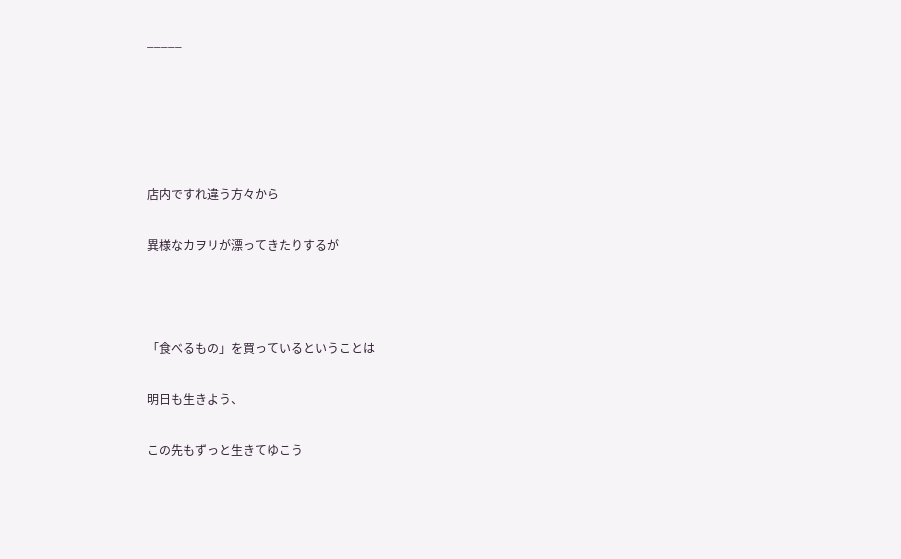_____





店内ですれ違う方々から

異様なカヲリが漂ってきたりするが



「食べるもの」を買っているということは

明日も生きよう、

この先もずっと生きてゆこう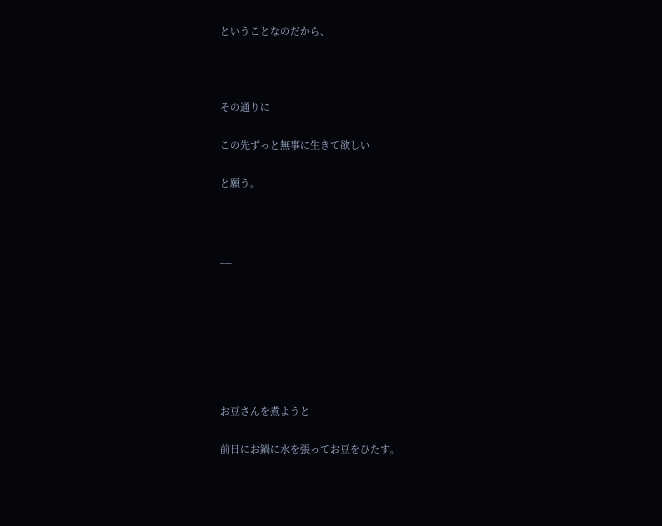ということなのだから、



その通りに

この先ずっと無事に生きて欲しい

と願う。



__







お豆さんを煮ようと

前日にお鍋に水を張ってお豆をひたす。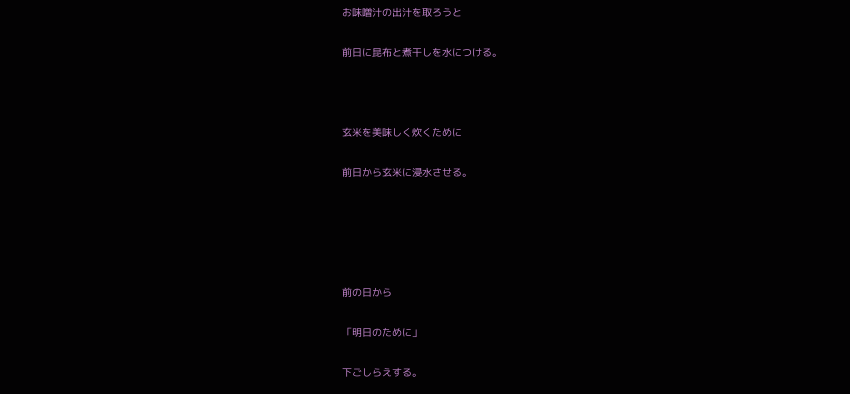お味噌汁の出汁を取ろうと

前日に昆布と煮干しを水につける。



玄米を美味しく炊くために

前日から玄米に浸水させる。





前の日から

「明日のために」

下ごしらえする。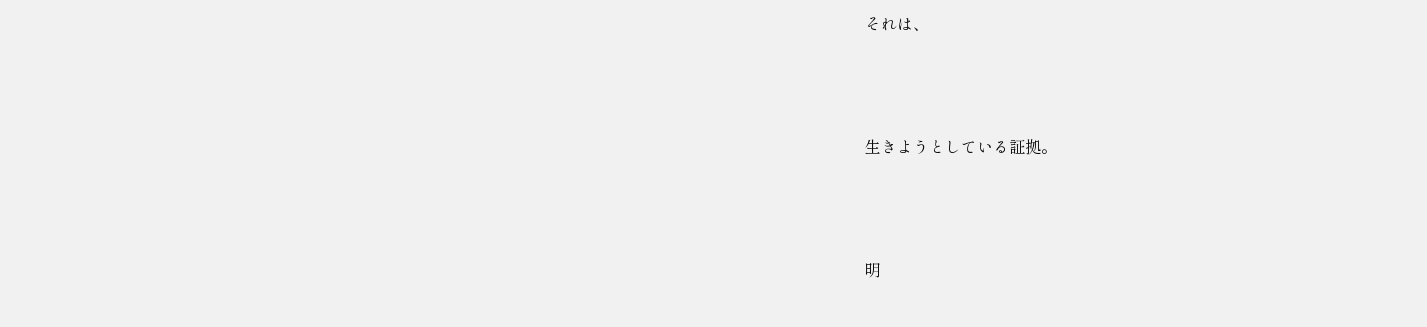それは、



生きようとしている証拠。



明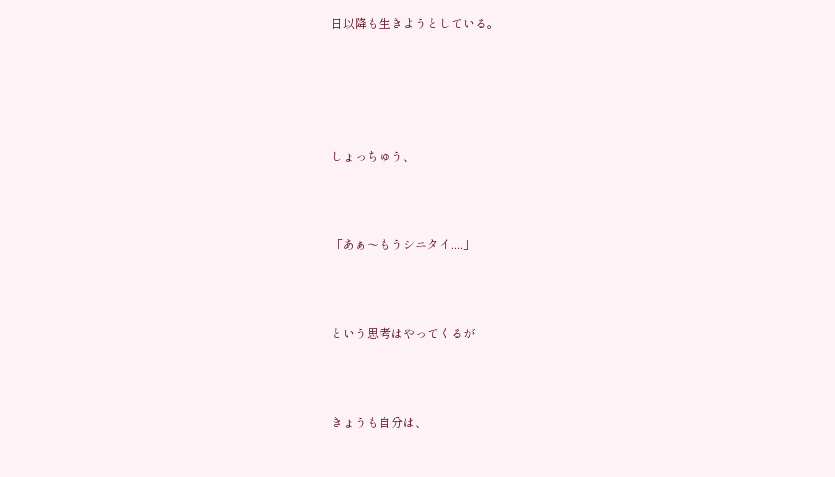日以降も生きようとしている。





しょっちゅう、



「あぁ〜もうシニタイ....」



という思考はやってくるが



きょうも自分は、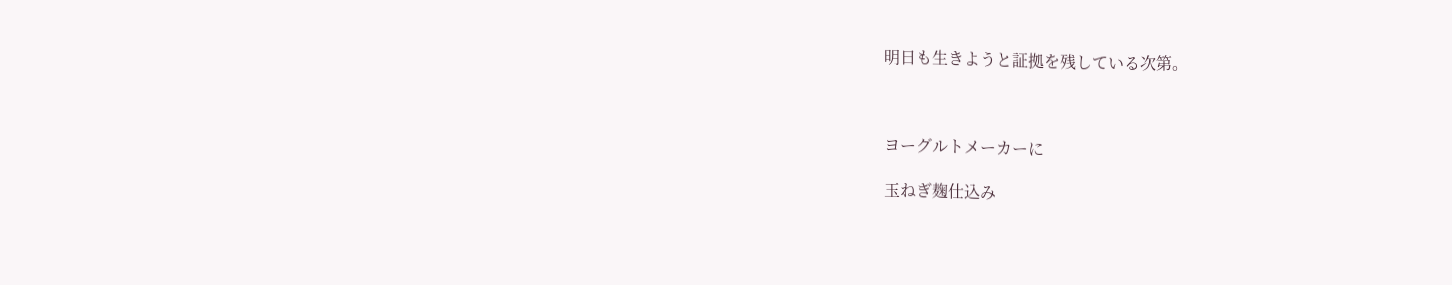明日も生きようと証拠を残している次第。



ヨーグルトメーカーに

玉ねぎ麹仕込み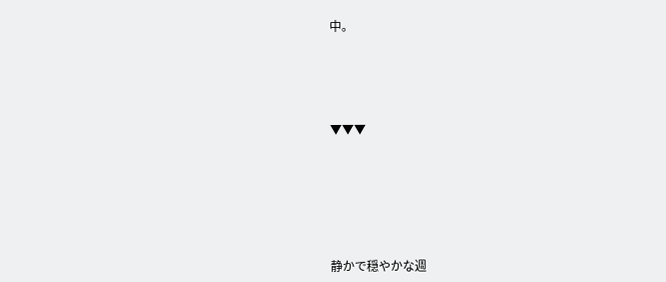中。





▼▼▼







静かで穏やかな週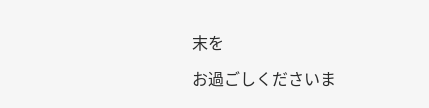末を

お過ごしくださいま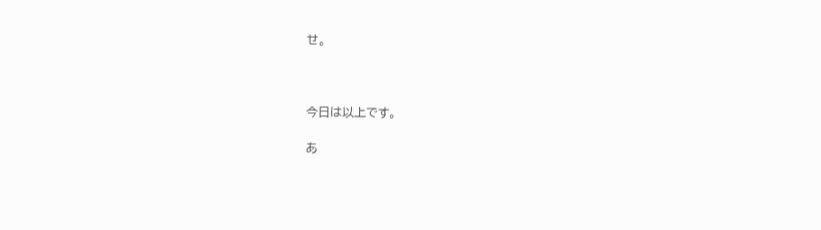せ。



今日は以上です。

あ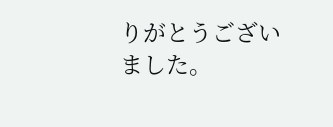りがとうございました。